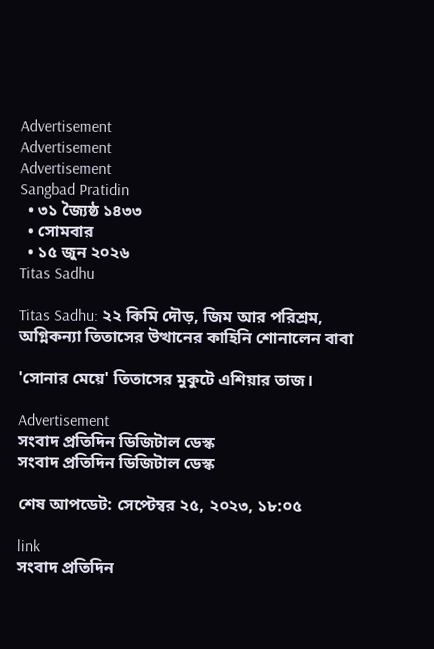Advertisement
Advertisement
Advertisement
Sangbad Pratidin
  • ৩১ জ্যৈষ্ঠ ১৪৩৩
  • সোমবার
  • ১৫ জুন ২০২৬
Titas Sadhu

Titas Sadhu: ২২ কিমি দৌড়, জিম আর পরিশ্রম, অগ্নিকন্যা তিতাসের উত্থানের কাহিনি শোনালেন বাবা

'সোনার মেয়ে' তিতাসের মুকুটে এশিয়ার তাজ।

Advertisement
সংবাদ প্রতিদিন ডিজিটাল ডেস্ক
সংবাদ প্রতিদিন ডিজিটাল ডেস্ক

শেষ আপডেট: সেপ্টেম্বর ২৫, ২০২৩, ১৮:০৫

link
সংবাদ প্রতিদিন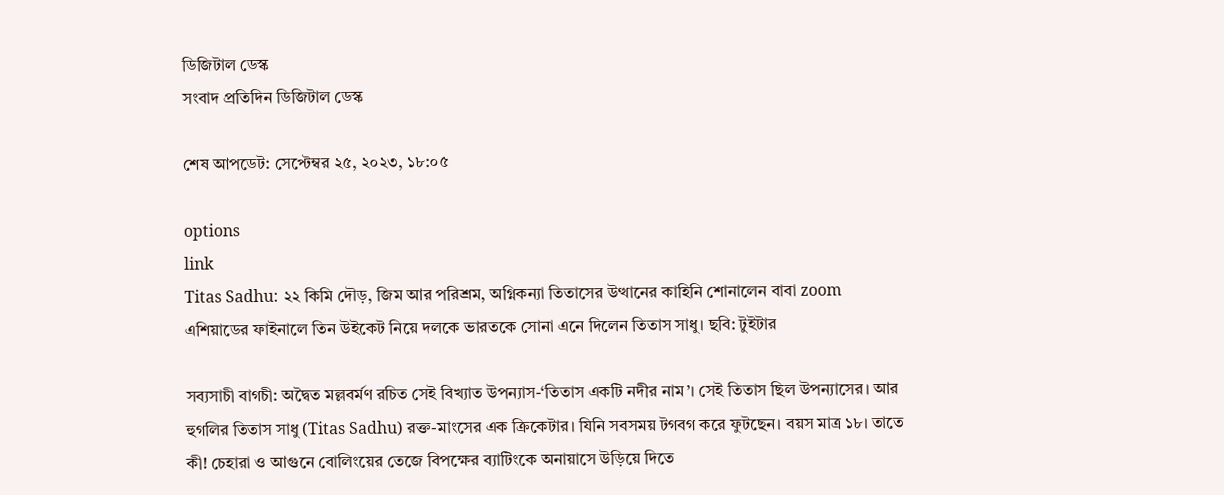ডিজিটাল ডেস্ক
সংবাদ প্রতিদিন ডিজিটাল ডেস্ক

শেষ আপডেট: সেপ্টেম্বর ২৫, ২০২৩, ১৮:০৫

options
link
Titas Sadhu: ২২ কিমি দৌড়, জিম আর পরিশ্রম, অগ্নিকন্যা তিতাসের উত্থানের কাহিনি শোনালেন বাবা zoom
এশিয়াডের ফাইনালে তিন উইকেট নিয়ে দলকে ভারতকে সোনা এনে দিলেন তিতাস সাধু। ছবি: টুইটার

সব্যসাচী বাগচী: অদ্বৈত মল্লবর্মণ রচিত সেই বিখ্যাত উপন্যাস-‘তিতাস একটি নদীর নাম’। সেই তিতাস ছিল উপন্যাসের। আর হুগলির তিতাস সাধু (Titas Sadhu) রক্ত-মাংসের এক ক্রিকেটার। যিনি সবসময় টগবগ করে ফুটছেন। বয়স মাত্র ১৮। তাতে কী! চেহারা ও আগুনে বোলিংয়ের তেজে বিপক্ষের ব্যাটিংকে অনায়াসে উড়িয়ে দিতে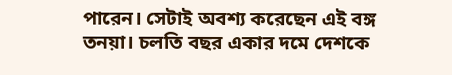পারেন। সেটাই অবশ্য করেছেন এই বঙ্গ তনয়া। চলতি বছর একার দমে দেশকে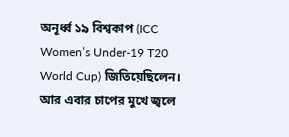অনূর্ধ্ব ১৯ বিশ্বকাপ (ICC Women’s Under-19 T20 World Cup) জিতিয়েছিলেন। আর এবার চাপের মুখে জ্বলে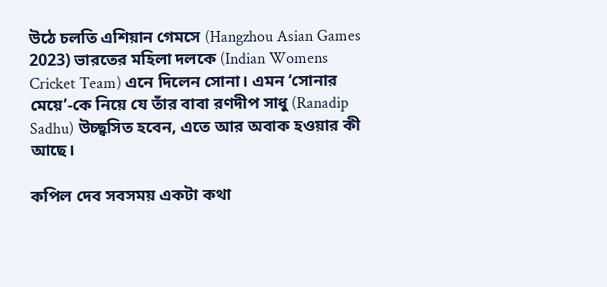উঠে চলতি এশিয়ান গেমসে (Hangzhou Asian Games 2023) ভারতের মহিলা দলকে (Indian Womens Cricket Team) এনে দিলেন সোনা। এমন ‘সোনার মেয়ে’-কে নিয়ে যে তাঁর বাবা রণদীপ সাধু (Ranadip Sadhu) উচ্ছ্বসিত হবেন, এতে আর অবাক হওয়ার কী আছে।

কপিল দেব সবসময় একটা কথা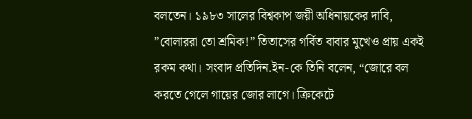বলতেন। ১৯৮৩ সালের বিশ্বকাপ জয়ী অধিনায়কের দাবি, ”বোলাররা তো শ্রমিক!” তিতাসের গর্বিত বাবার মুখেও প্রায় একই রকম কথা। সংবাদ প্রতিদিন.ইন-কে তিনি বলেন, “জোরে বল করতে গেলে গায়ের জোর লাগে। ক্রিকেটে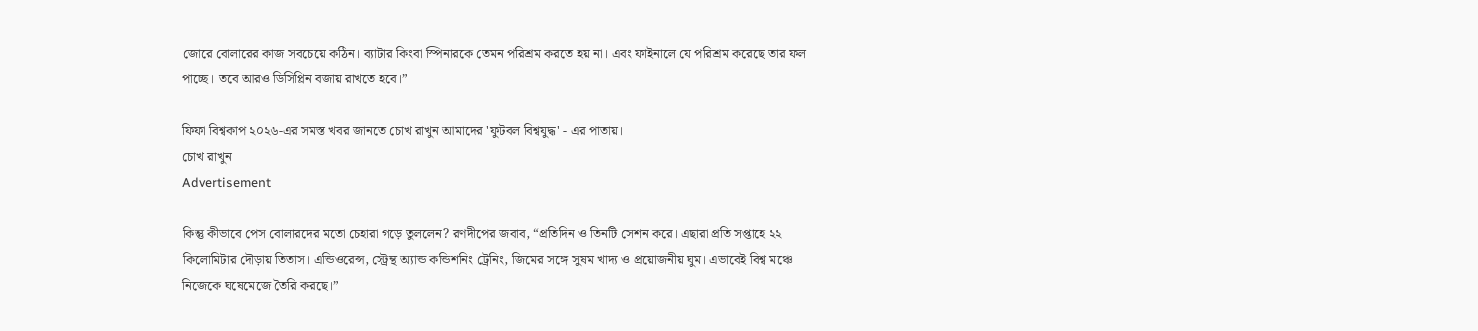জোরে বোলারের কাজ সবচেয়ে কঠিন। ব্যাটার কিংবা স্পিনারকে তেমন পরিশ্রম করতে হয় না। এবং ফাইনালে যে পরিশ্রম করেছে তার ফল পাচ্ছে। তবে আরও ডিসিপ্লিন বজায় রাখতে হবে।”

ফিফা বিশ্বকাপ ২০২৬-এর সমস্ত খবর জানতে চোখ রাখুন আমাদের 'ফুটবল বিশ্বযুদ্ধ' - এর পাতায়।
চোখ রাখুন
Advertisement

কিন্তু কীভাবে পেস বোলারদের মতো চেহারা গড়ে তুললেন? রণদীপের জবাব, “প্রতিদিন ও তিনটি সেশন করে। এছারা প্রতি সপ্তাহে ২২ কিলোমিটার দৌড়ায় তিতাস। এন্ডিওরেন্স, স্ট্রেন্থ অ্যান্ড কন্ডিশনিং ট্রেনিং, জিমের সঙ্গে সুষম খাদ্য ও প্রয়োজনীয় ঘুম। এভাবেই বিশ্ব মঞ্চে নিজেকে ঘষেমেজে তৈরি করছে।”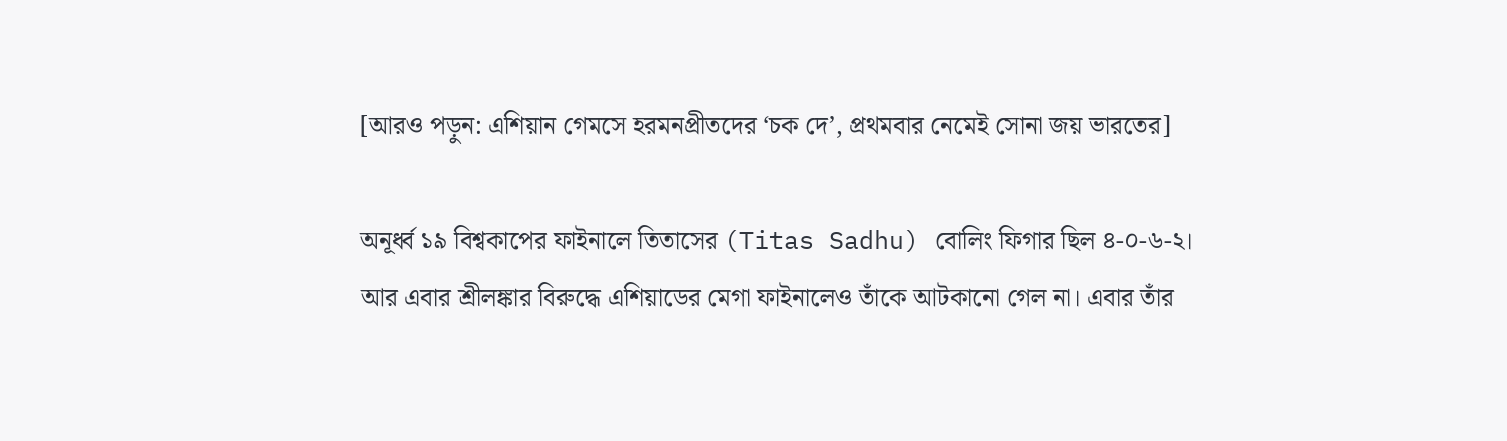[আরও পড়ুন: এশিয়ান গেমসে হরমনপ্রীতদের ‘চক দে’, প্রথমবার নেমেই সোনা জয় ভারতের]

অনূর্ধ্ব ১৯ বিশ্বকাপের ফাইনালে তিতাসের (Titas Sadhu) বোলিং ফিগার ছিল ৪-০-৬-২। আর এবার শ্রীলঙ্কার বিরুদ্ধে এশিয়াডের মেগা ফাইনালেও তাঁকে আটকানো গেল না। এবার তাঁর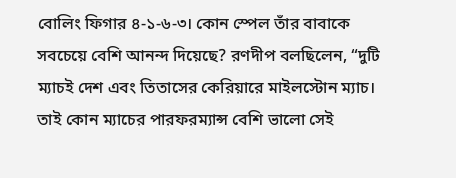বোলিং ফিগার ৪-১-৬-৩। কোন স্পেল তাঁর বাবাকে সবচেয়ে বেশি আনন্দ দিয়েছে? রণদীপ বলছিলেন, “দুটি ম্যাচই দেশ এবং তিতাসের কেরিয়ারে মাইলস্টোন ম্যাচ। তাই কোন ম্যাচের পারফরম্যান্স বেশি ভালো সেই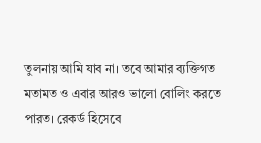তুলনায় আমি যাব না। তবে আমার ব্যক্তিগত মতামত ও এবার আরও ভালো বোলিং করতে পারত। রেকর্ড হিসেবে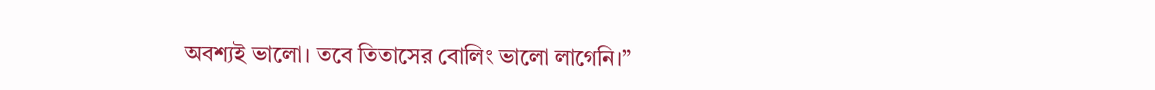অবশ্যই ভালো। তবে তিতাসের বোলিং ভালো লাগেনি।”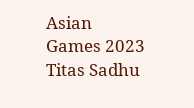Asian Games 2023 Titas Sadhu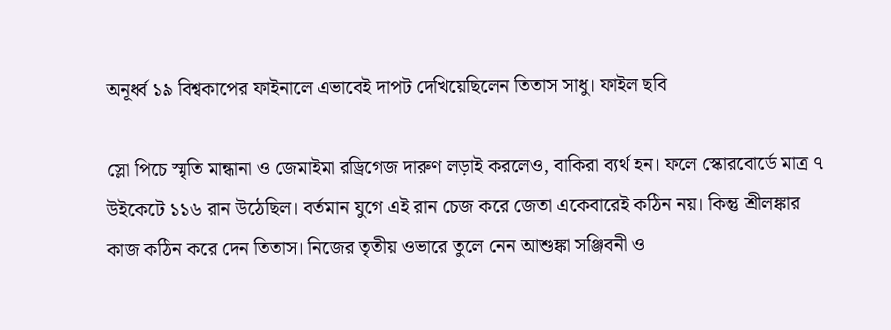অনূর্ধ্ব ১৯ বিশ্বকাপের ফাইনালে এভাবেই দাপট দেখিয়েছিলেন তিতাস সাধু। ফাইল ছবি

স্লো পিচে স্মৃতি মান্ধানা ও জেমাইমা রড্রিগেজ দারুণ লড়াই করলেও, বাকিরা ব্যর্থ হন। ফলে স্কোরবোর্ডে মাত্র ৭ উইকেটে ১১৬ রান উঠেছিল। বর্তমান যুগে এই রান চেজ করে জেতা একেবারেই কঠিন নয়। কিন্তু শ্রীলঙ্কার কাজ কঠিন করে দেন তিতাস। নিজের তৃতীয় ওভারে তুলে নেন আশুঙ্কা সঞ্জিবনী ও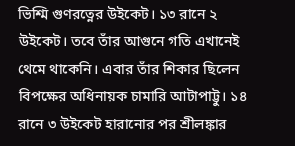ভিশ্মি গুণরত্নের উইকেট। ১৩ রানে ২ উইকেট। তবে তাঁর আগুনে গতি এখানেই থেমে থাকেনি। এবার তাঁর শিকার ছিলেন বিপক্ষের অধিনায়ক চামারি আটাপাট্টু। ১৪ রানে ৩ উইকেট হারানোর পর শ্রীলঙ্কার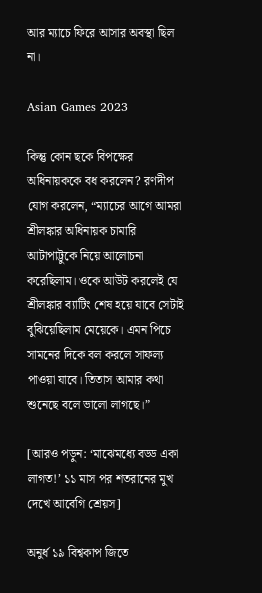আর ম্যাচে ফিরে আসার অবস্থা ছিল না।

Asian Games 2023

কিন্তু কোন ছকে বিপক্ষের অধিনায়ককে বধ করলেন? রণদীপ যোগ করলেন, “ম্যাচের আগে আমরা শ্রীলঙ্কার অধিনায়ক চামারি আটাপাট্টুকে নিয়ে আলোচনা করেছিলাম। ওকে আউট করলেই যে শ্রীলঙ্কার ব্যাটিং শেষ হয়ে যাবে সেটাই বুঝিয়েছিলাম মেয়েকে। এমন পিচে সামনের দিকে বল করলে সাফল্য পাওয়া যাবে। তিতাস আমার কথা শুনেছে বলে ভালো লাগছে।”

[আরও পড়ুন: ‘মাঝেমধ্যে বড্ড একা লাগত!’ ১১ মাস পর শতরানের মুখ দেখে আবেগি শ্রেয়স]

অনুর্ধ ১৯ বিশ্বকাপ জিতে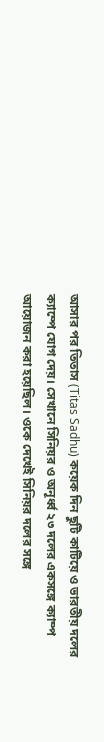আসার পর তিতাস (Titas Sadhu) কয়েক দিন ছুটি কাটিয়ে ও ভারতীয় দলের ক্যাম্পে যোগ দেয়। সেখানে সিনিয়র ও অনূর্ধ্ব ২৩ দলের একসঙ্গে ক্যাম্প আয়োজন করা হয়েছিল। ওকে দেখেই সিনিয়র দলের সঙ্গে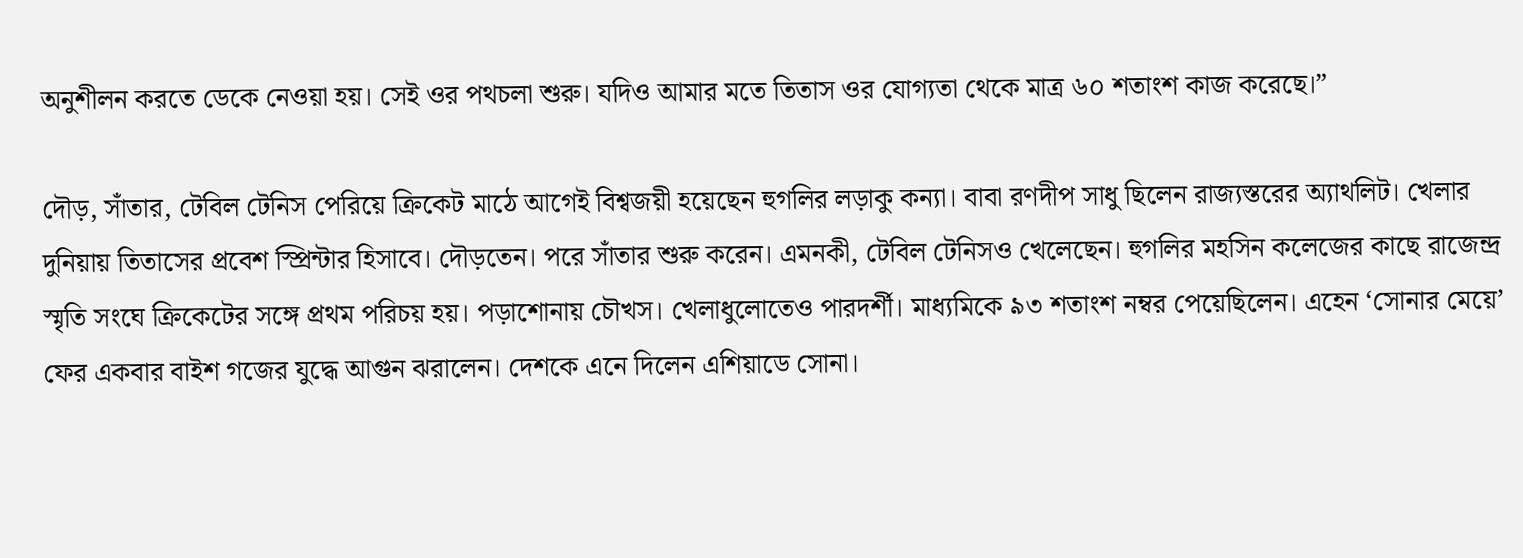অনুশীলন করতে ডেকে নেওয়া হয়। সেই ওর পথচলা শুরু। যদিও আমার মতে তিতাস ওর যোগ্যতা থেকে মাত্র ৬০ শতাংশ কাজ করেছে।”

দৌড়, সাঁতার, টেবিল টেনিস পেরিয়ে ক্রিকেট মাঠে আগেই বিশ্বজয়ী হয়েছেন হুগলির লড়াকু কন্যা। বাবা রণদীপ সাধু ছিলেন রাজ্যস্তরের অ্যাথলিট। খেলার দুনিয়ায় তিতাসের প্রবেশ স্প্রিন্টার হিসাবে। দৌড়তেন। পরে সাঁতার শুরু করেন। এমনকী, টেবিল টেনিসও খেলেছেন। হুগলির মহসিন কলেজের কাছে রাজেন্দ্র স্মৃতি সংঘে ক্রিকেটের সঙ্গে প্রথম পরিচয় হয়। পড়াশোনায় চৌখস। খেলাধুলোতেও পারদর্শী। মাধ্যমিকে ৯৩ শতাংশ নম্বর পেয়েছিলেন। এহেন ‘সোনার মেয়ে’ ফের একবার বাইশ গজের যুদ্ধে আগুন ঝরালেন। দেশকে এনে দিলেন এশিয়াডে সোনা।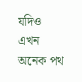যদিও এখন অনেক পথ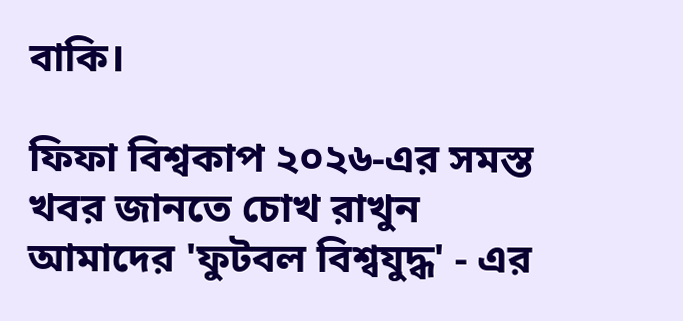বাকি।

ফিফা বিশ্বকাপ ২০২৬-এর সমস্ত খবর জানতে চোখ রাখুন আমাদের 'ফুটবল বিশ্বযুদ্ধ' - এর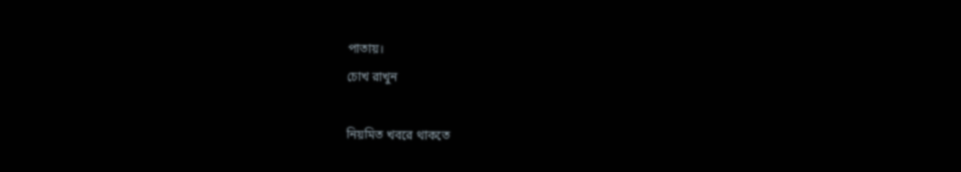পাতায়।
চোখ রাখুন

নিয়মিত খবরে থাকতে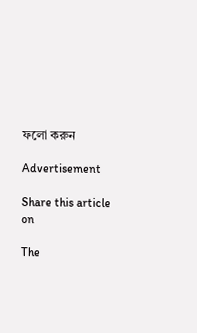ফলো করুন

Advertisement

Share this article on

The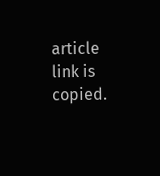article link is copied.